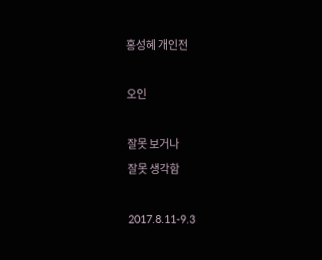홍성혜 개인전

오인

잘못 보거나
잘못 생각함

2017.8.11-9.3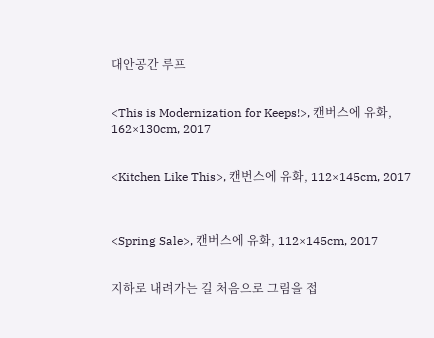대안공간 루프


<This is Modernization for Keeps!>, 캔버스에 유화, 162×130cm, 2017


<Kitchen Like This>, 캔번스에 유화, 112×145cm, 2017



<Spring Sale>, 캔버스에 유화, 112×145cm, 2017


지하로 내려가는 길 처음으로 그림을 접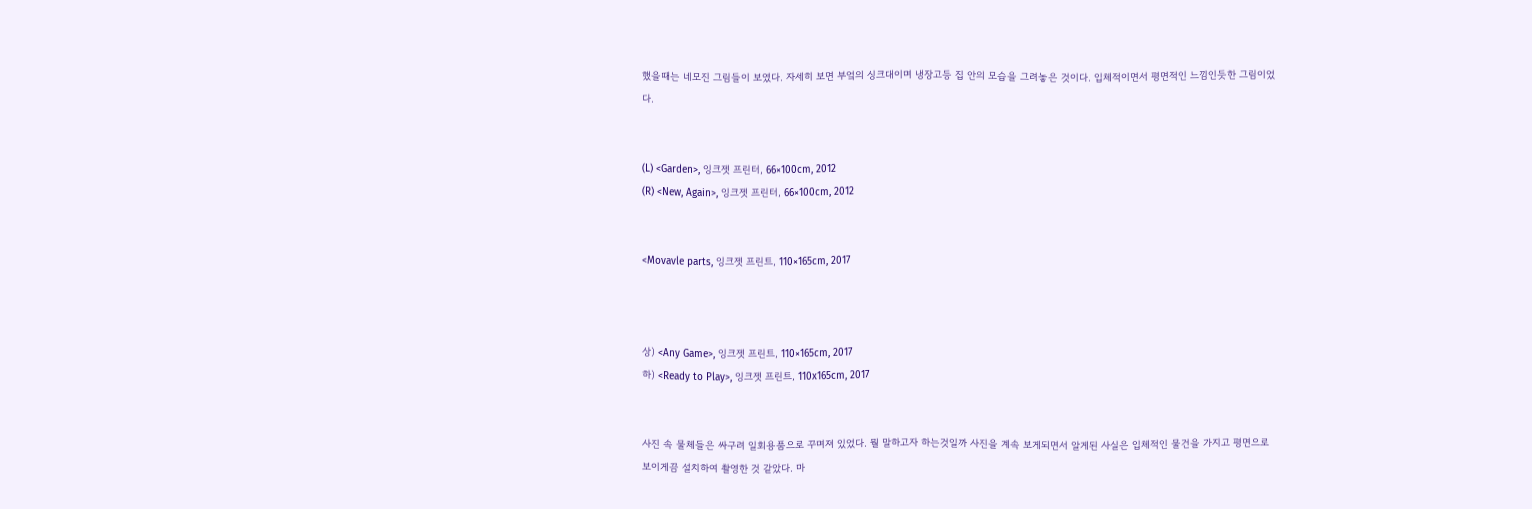했을때는 네모진 그림들이 보였다. 자세히 보면 부엌의 싱크대이며 냉장고등 집 안의 모습을 그려놓은 것이다. 입체적이면서 평면적인 느낌인듯한 그림이었다.


(L) <Garden>, 잉크젯 프린터, 66×100cm, 2012
(R) <New, Again>, 잉크젯 프린터, 66×100cm, 2012


<Movavle parts, 잉크젯 프린트, 110×165cm, 2017



상) <Any Game>, 잉크젯 프린트, 110×165cm, 2017
하) <Ready to Play>, 잉크젯 프린트, 110x165cm, 2017


사진 속 물체들은 싸구려 일회용품으로 꾸며져 있었다. 뭘 말하고자 하는것일까 사진을 계속 보게되면서 알게된 사실은 입체적인 물건을 가지고 평면으로 보이게끔 설치하여 촬영한 것 같았다. 마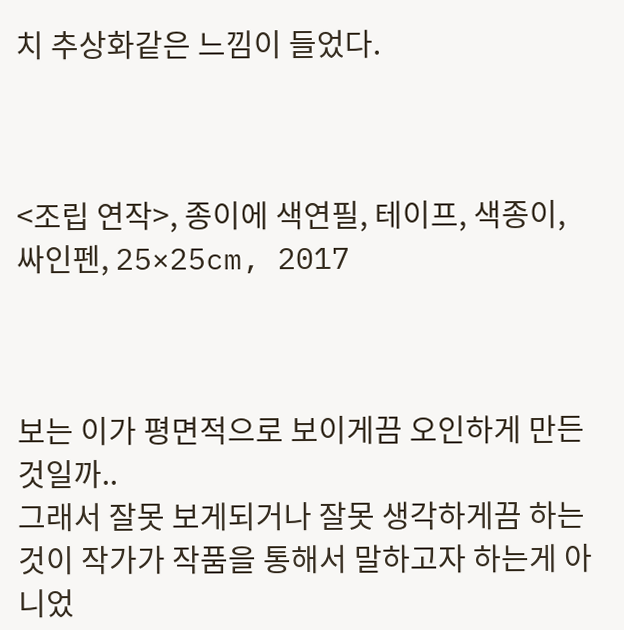치 추상화같은 느낌이 들었다.



<조립 연작>, 종이에 색연필, 테이프, 색종이, 싸인펜, 25×25cm, 2017



보는 이가 평면적으로 보이게끔 오인하게 만든것일까..
그래서 잘못 보게되거나 잘못 생각하게끔 하는것이 작가가 작품을 통해서 말하고자 하는게 아니었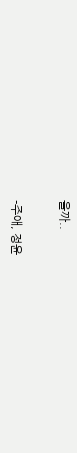을까..


-주애, 정윤